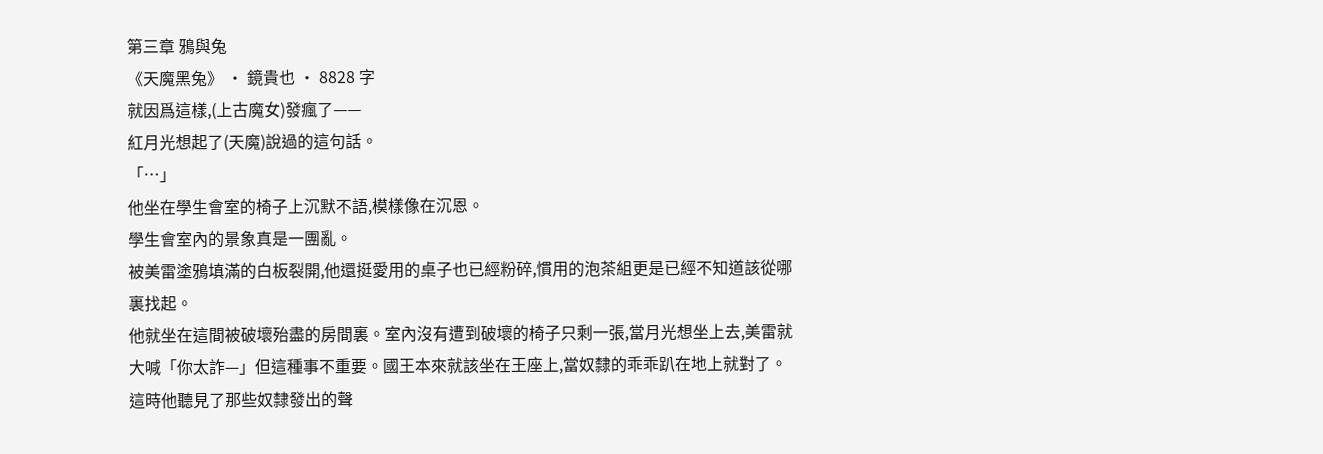第三章 鴉與兔
《天魔黑兔》 · 鏡貴也 · 8828 字
就因爲這樣,(上古魔女)發瘋了——
紅月光想起了(天魔)說過的這句話。
「…」
他坐在學生會室的椅子上沉默不語,模樣像在沉恩。
學生會室內的景象真是一團亂。
被美雷塗鴉填滿的白板裂開,他還挺愛用的桌子也已經粉碎,慣用的泡茶組更是已經不知道該從哪裏找起。
他就坐在這間被破壞殆盡的房間裏。室內沒有遭到破壞的椅子只剩一張,當月光想坐上去,美雷就大喊「你太詐—」但這種事不重要。國王本來就該坐在王座上,當奴隸的乖乖趴在地上就對了。
這時他聽見了那些奴隸發出的聲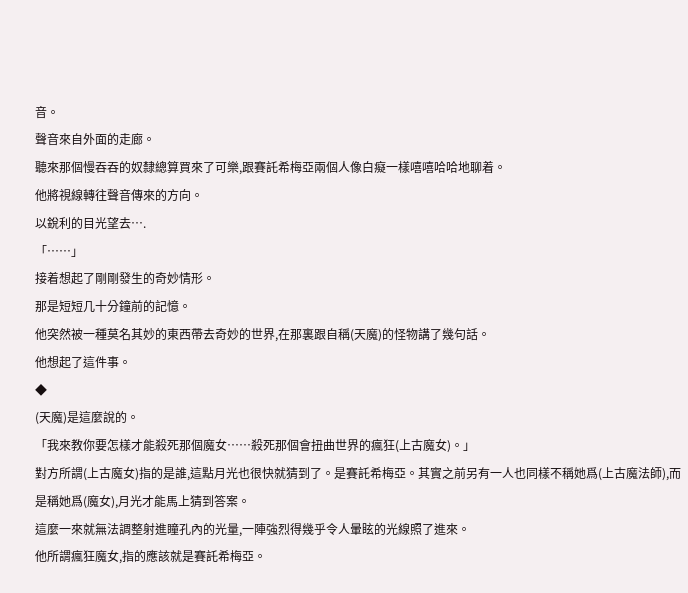音。
聲音來自外面的走廊。
聽來那個慢吞吞的奴隸總算買來了可樂,跟賽託希梅亞兩個人像白癡一樣嘻嘻哈哈地聊着。
他將視線轉往聲音傳來的方向。
以銳利的目光望去….
「……」
接着想起了剛剛發生的奇妙情形。
那是短短几十分鐘前的記憶。
他突然被一種莫名其妙的東西帶去奇妙的世界,在那裏跟自稱(天魔)的怪物講了幾句話。
他想起了這件事。
◆
(天魔)是這麼說的。
「我來教你要怎樣才能殺死那個魔女……殺死那個會扭曲世界的瘋狂(上古魔女)。」
對方所謂(上古魔女)指的是誰,這點月光也很快就猜到了。是賽託希梅亞。其實之前另有一人也同樣不稱她爲(上古魔法師),而是稱她爲(魔女),月光才能馬上猜到答案。
這麼一來就無法調整射進瞳孔內的光量,一陣強烈得幾乎令人暈眩的光線照了進來。
他所謂瘋狂魔女,指的應該就是賽託希梅亞。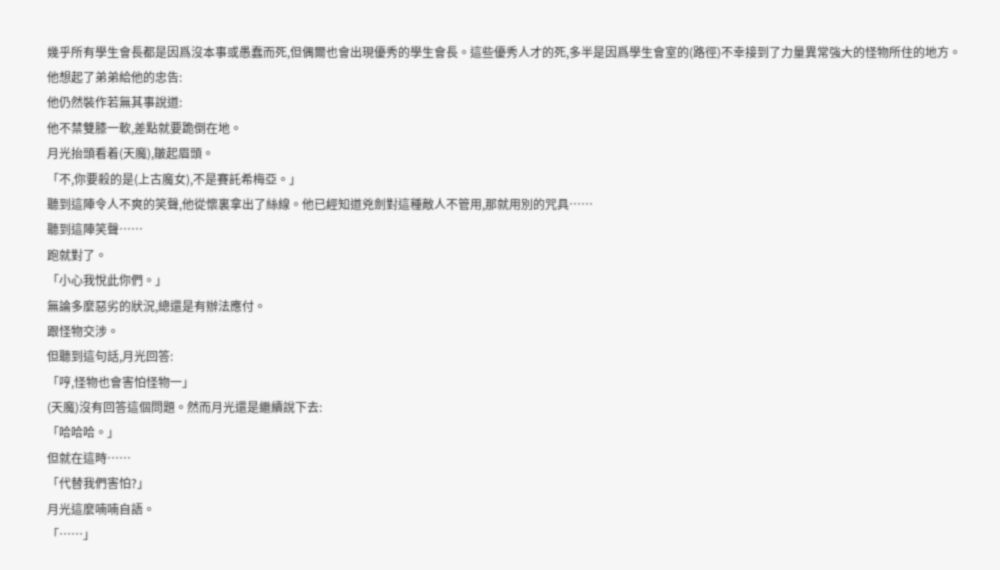幾乎所有學生會長都是因爲沒本事或愚蠢而死,但偶爾也會出現優秀的學生會長。這些優秀人才的死,多半是因爲學生會室的(路徑)不幸接到了力量異常強大的怪物所住的地方。
他想起了弟弟給他的忠告:
他仍然裝作若無其事說道:
他不禁雙膝一軟,差點就要跪倒在地。
月光抬頭看着(天魔),皺起眉頭。
「不,你要殺的是(上古魔女),不是賽託希梅亞。」
聽到這陣令人不爽的笑聲,他從懷裏拿出了絲線。他已經知道兇劍對這種敵人不管用,那就用別的咒具……
聽到這陣笑聲……
跑就對了。
「小心我悅此你們。」
無論多麼惡劣的狀況,總還是有辦法應付。
跟怪物交涉。
但聽到這句話,月光回答:
「哼,怪物也會害怕怪物一」
(天魔)沒有回答這個問題。然而月光還是繼續說下去:
「哈哈哈。」
但就在這時……
「代替我們害怕?」
月光這麼喃喃自語。
「……」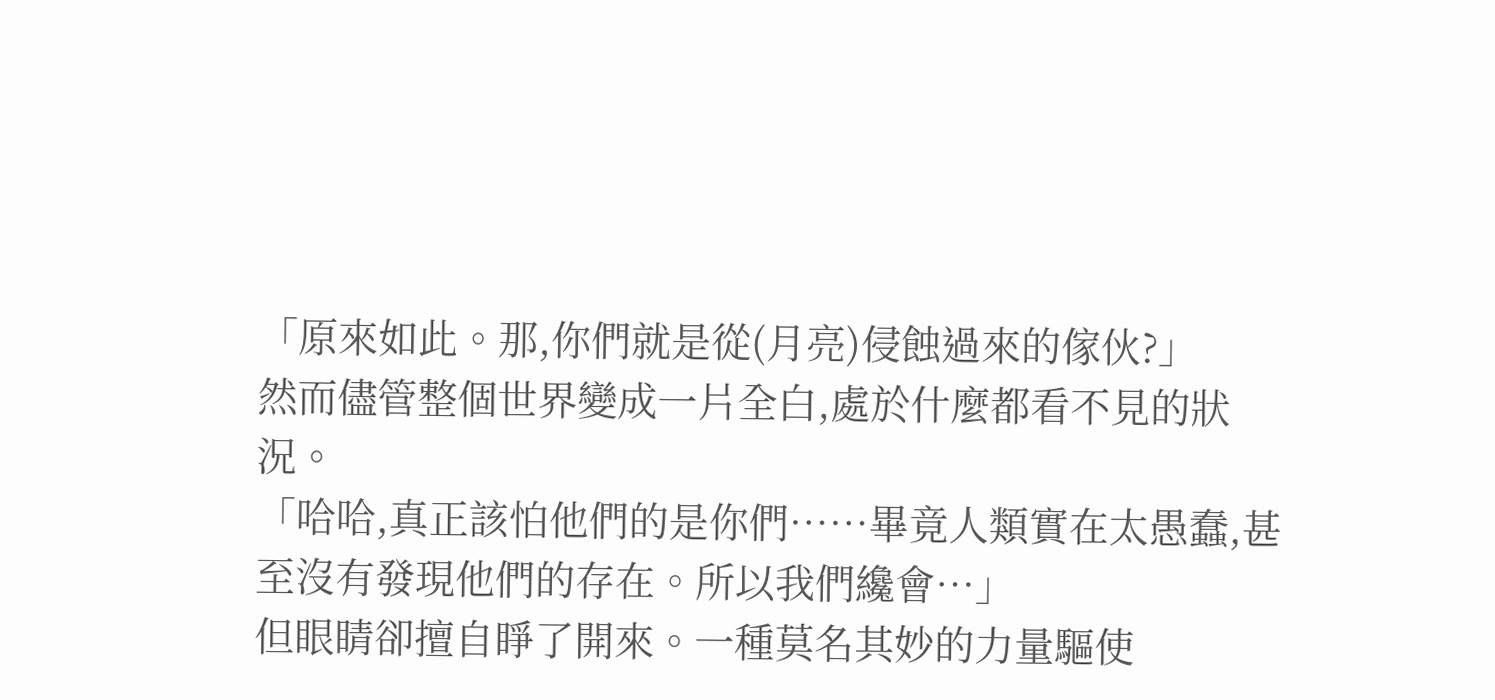「原來如此。那,你們就是從(月亮)侵蝕過來的傢伙?」
然而儘管整個世界變成一片全白,處於什麼都看不見的狀況。
「哈哈,真正該怕他們的是你們……畢竟人類實在太愚蠢,甚至沒有發現他們的存在。所以我們纔會…」
但眼睛卻擅自睜了開來。一種莫名其妙的力量驅使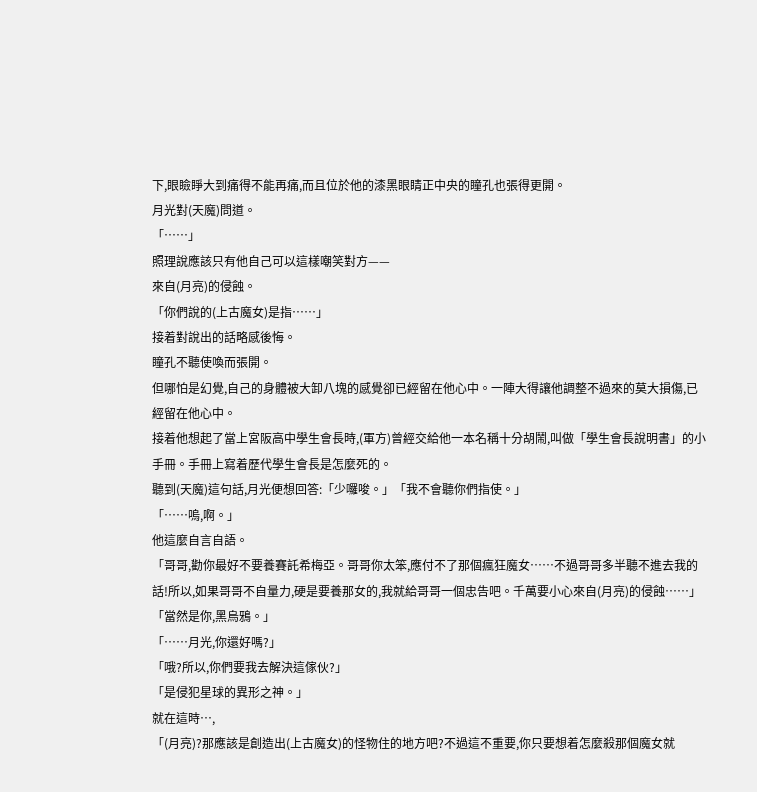下,眼瞼睜大到痛得不能再痛,而且位於他的漆黑眼睛正中央的瞳孔也張得更開。
月光對(天魔)問道。
「……」
照理說應該只有他自己可以這樣嘲笑對方——
來自(月亮)的侵蝕。
「你們說的(上古魔女)是指……」
接着對說出的話略感後悔。
瞳孔不聽使喚而張開。
但哪怕是幻覺,自己的身體被大卸八塊的感覺卻已經留在他心中。一陣大得讓他調整不過來的莫大損傷,已經留在他心中。
接着他想起了當上宮阪高中學生會長時,(軍方)曾經交給他一本名稱十分胡鬧,叫做「學生會長說明書」的小手冊。手冊上寫着歷代學生會長是怎麼死的。
聽到(天魔)這句話,月光便想回答:「少囉唆。」「我不會聽你們指使。」
「……嗚,啊。」
他這麼自言自語。
「哥哥,勸你最好不要養賽託希梅亞。哥哥你太笨,應付不了那個瘋狂魔女……不過哥哥多半聽不進去我的話!所以,如果哥哥不自量力,硬是要養那女的,我就給哥哥一個忠告吧。千萬要小心來自(月亮)的侵蝕……」
「當然是你,黑烏鴉。」
「……月光,你還好嗎?」
「哦?所以,你們要我去解決這傢伙?」
「是侵犯星球的異形之神。」
就在這時…,
「(月亮)?那應該是創造出(上古魔女)的怪物住的地方吧?不過這不重要,你只要想着怎麼殺那個魔女就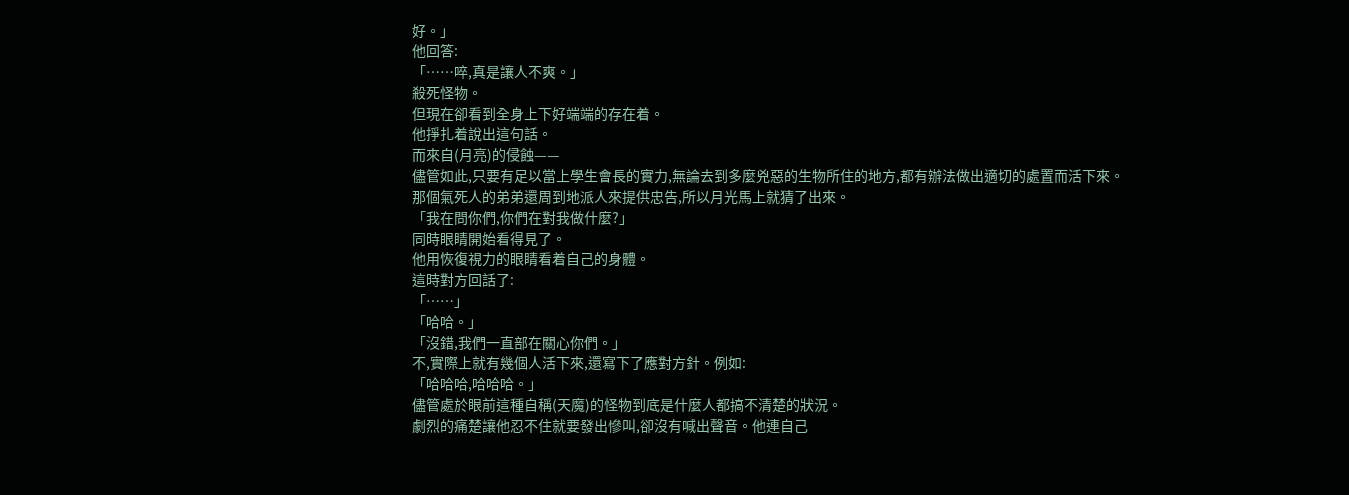好。」
他回答:
「……啐,真是讓人不爽。」
殺死怪物。
但現在卻看到全身上下好端端的存在着。
他掙扎着說出這句話。
而來自(月亮)的侵蝕——
儘管如此,只要有足以當上學生會長的實力,無論去到多麼兇惡的生物所住的地方,都有辦法做出適切的處置而活下來。
那個氣死人的弟弟還周到地派人來提供忠告,所以月光馬上就猜了出來。
「我在問你們,你們在對我做什麼?」
同時眼睛開始看得見了。
他用恢復視力的眼睛看着自己的身體。
這時對方回話了:
「……」
「哈哈。」
「沒錯,我們一直部在關心你們。」
不,實際上就有幾個人活下來,還寫下了應對方針。例如:
「哈哈哈,哈哈哈。」
儘管處於眼前這種自稱(天魔)的怪物到底是什麼人都搞不清楚的狀況。
劇烈的痛楚讓他忍不住就要發出慘叫,卻沒有喊出聲音。他連自己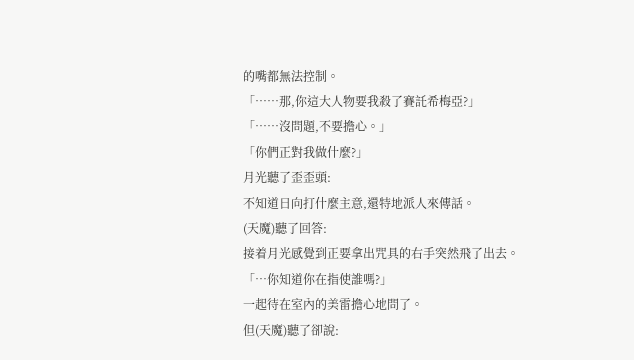的嘴都無法控制。
「……那,你這大人物要我殺了賽託希梅亞?」
「……沒問題,不要擔心。」
「你們正對我做什麼?」
月光聽了歪歪頭:
不知道日向打什麼主意,還特地派人來傳話。
(天魔)聽了回答:
接着月光感覺到正要拿出咒具的右手突然飛了出去。
「…你知道你在指使誰嗎?」
一起待在室內的美雷擔心地問了。
但(天魔)聽了卻說: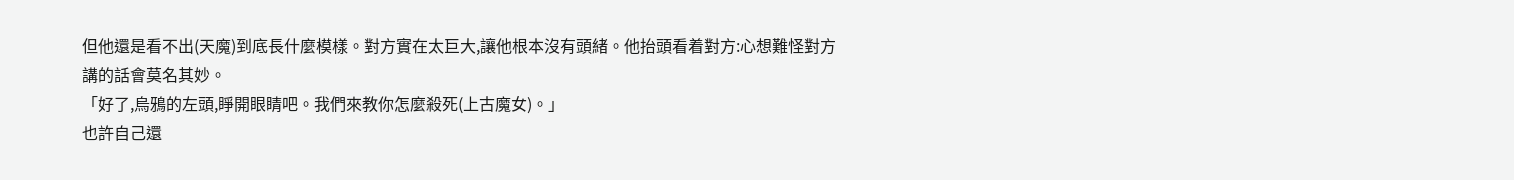但他還是看不出(天魔)到底長什麼模樣。對方實在太巨大,讓他根本沒有頭緒。他抬頭看着對方:心想難怪對方講的話會莫名其妙。
「好了,烏鴉的左頭,睜開眼睛吧。我們來教你怎麼殺死(上古魔女)。」
也許自己還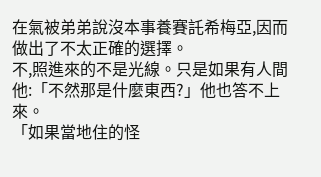在氣被弟弟說沒本事養賽託希梅亞,因而做出了不太正確的選擇。
不,照進來的不是光線。只是如果有人間他:「不然那是什麼東西?」他也答不上來。
「如果當地住的怪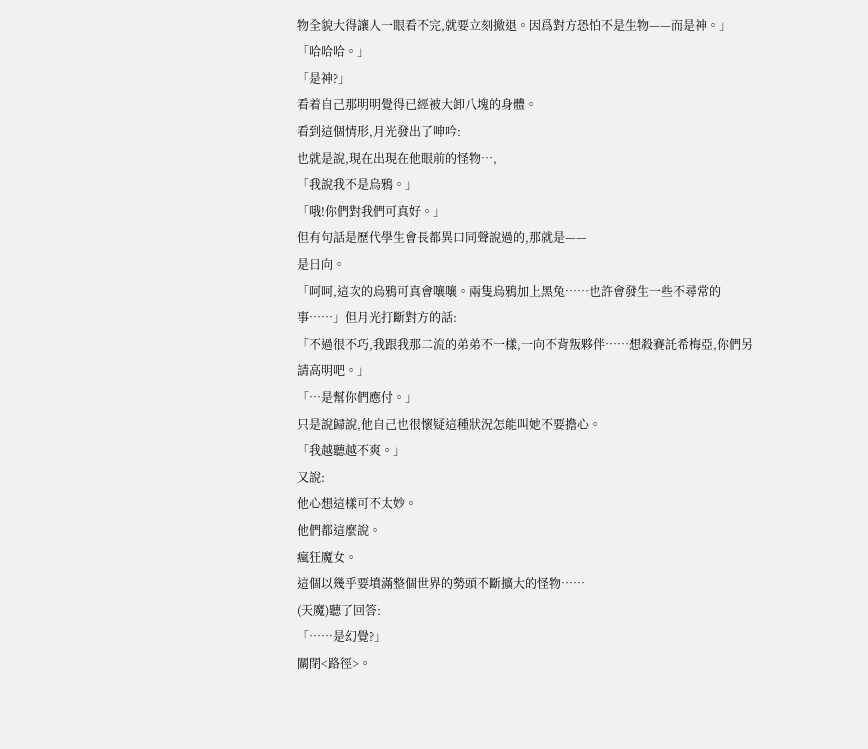物全貌大得讓人一眼看不完,就要立刻撤退。因爲對方恐怕不是生物——而是神。」
「哈哈哈。」
「是神?」
看着自己那明明覺得已經被大卸八塊的身體。
看到這個情形,月光發出了呻吟:
也就是說,現在出現在他眼前的怪物…,
「我說我不是烏鴉。」
「哦!你們對我們可真好。」
但有句話是歷代學生會長都異口同聲說過的,那就是——
是日向。
「呵呵,這次的烏鴉可真會嚷嚷。兩隻烏鴉加上黑兔……也許會發生一些不尋常的事……」但月光打斷對方的話:
「不過很不巧,我跟我那二流的弟弟不一樣,一向不背叛夥伴……想殺賽託希梅亞,你們另請高明吧。」
「…是幫你們應付。」
只是說歸說,他自己也很懷疑這種狀況怎能叫她不要擔心。
「我越聽越不爽。」
又說:
他心想這樣可不太妙。
他們都這麼說。
瘋狂魔女。
這個以幾乎要墳滿整個世界的勢頭不斷擴大的怪物……
(天魔)聽了回答:
「……是幻覺?」
關閉<路徑>。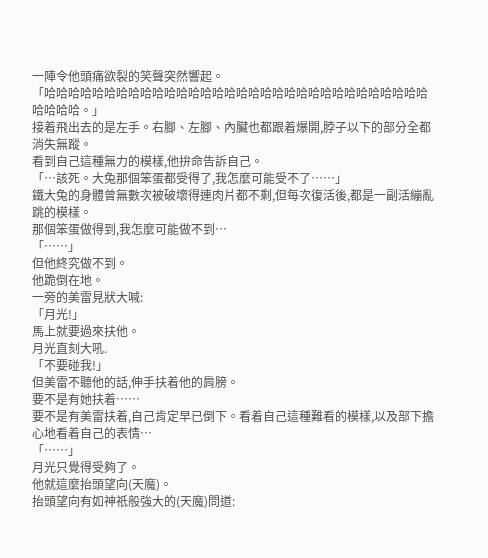一陣令他頭痛欲裂的笑聲突然響起。
「哈哈哈哈哈哈哈哈哈哈哈哈哈哈哈哈哈哈哈哈哈哈哈哈哈哈哈哈哈哈哈哈哈哈哈哈。」
接着飛出去的是左手。右腳、左腳、內臟也都跟着爆開,脖子以下的部分全都消失無蹤。
看到自己這種無力的模樣,他拚命告訴自己。
「…該死。大兔那個笨蛋都受得了,我怎麼可能受不了……」
鐵大兔的身體曾無數次被破壞得連肉片都不剩,但每次復活後,都是一副活繃亂跳的模樣。
那個笨蛋做得到,我怎麼可能做不到…
「……」
但他終究做不到。
他跪倒在地。
一旁的美雷見狀大喊:
「月光!」
馬上就要過來扶他。
月光直刻大吼.
「不要碰我!」
但美雷不聽他的話,伸手扶着他的肩膀。
要不是有她扶着……
要不是有美雷扶着,自己肯定早已倒下。看着自己這種難看的模樣,以及部下擔心地看着自己的表情…
「……」
月光只覺得受夠了。
他就這麼抬頭望向(天魔)。
抬頭望向有如神祇般強大的(天魔)問道: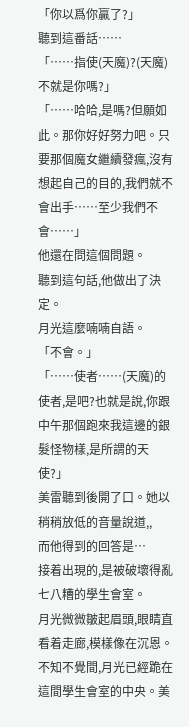「你以爲你贏了?」
聽到這番話……
「……指使(天魔)?(天魔)不就是你嗎?」
「……哈哈,是嗎?但願如此。那你好好努力吧。只要那個魔女繼續發瘋,沒有想起自己的目的,我們就不會出手……至少我們不會……」
他還在問這個問題。
聽到這句話,他做出了決定。
月光這麼喃喃自語。
「不會。」
「……使者……(天魔)的使者,是吧?也就是說,你跟中午那個跑來我這邊的銀髮怪物樣,是所謂的天使?」
美雷聽到後開了口。她以稍稍放低的音量說道,,
而他得到的回答是…
接着出現的,是被破壞得亂七八糟的學生會室。
月光微微皺起眉頭,眼睛直看着走廊,模樣像在沉恩。
不知不覺間,月光已經跪在這間學生會室的中央。美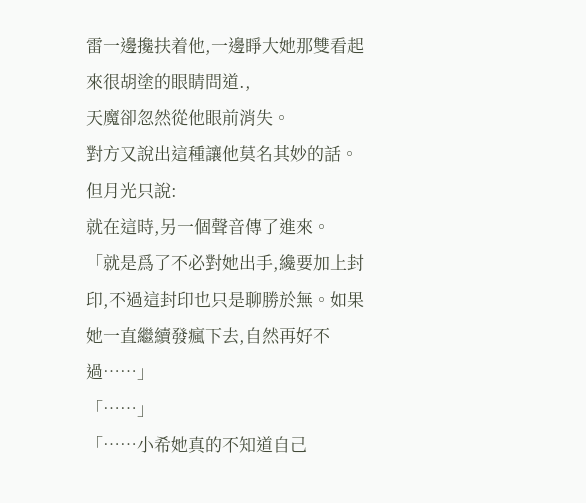雷一邊攙扶着他,一邊睜大她那雙看起來很胡塗的眼睛問道.,
天魔卻忽然從他眼前消失。
對方又說出這種讓他莫名其妙的話。但月光只說:
就在這時,另一個聲音傳了進來。
「就是爲了不必對她出手,纔要加上封印,不過這封印也只是聊勝於無。如果她一直繼續發瘋下去,自然再好不過……」
「……」
「……小希她真的不知道自己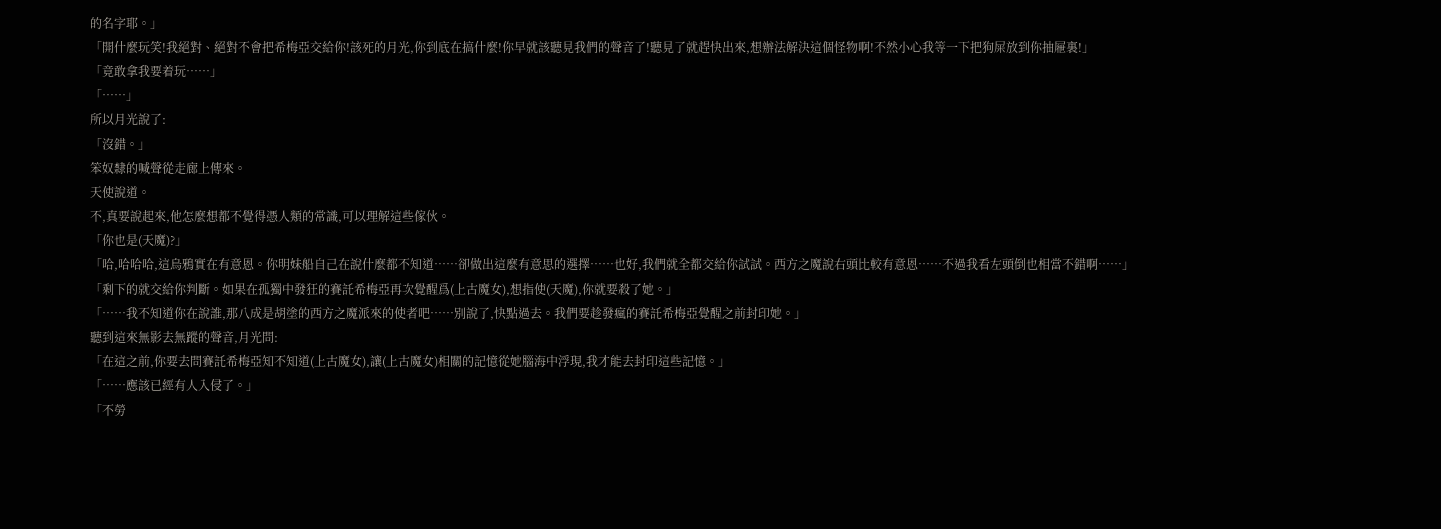的名字耶。」
「開什麼玩笑!我絕對、絕對不會把希梅亞交給你!該死的月光,你到底在搞什麼!你早就該聽見我們的聲音了!聽見了就趕快出來,想辦法解決這個怪物啊!不然小心我等一下把狗屎放到你抽屜裏!」
「竟敢拿我要着玩……」
「……」
所以月光說了:
「沒錯。」
笨奴隸的喊聲從走廊上傳來。
天使說道。
不,真要說起來,他怎麼想都不覺得憑人類的常識,可以理解這些傢伙。
「你也是(天魔)?」
「哈,哈哈哈,這烏鴉實在有意恩。你明妹船自己在說什麼都不知道……卻做出這麼有意思的選擇……也好,我們就全都交給你試試。西方之魔說右頭比較有意恩……不過我看左頭倒也相當不錯啊……」
「剩下的就交給你判斷。如果在孤獨中發狂的賽託希梅亞再次覺醒爲(上古魔女),想指使(天魔),你就要殺了她。」
「……我不知道你在說誰,那八成是胡塗的西方之魔派來的使者吧……別說了,快點過去。我們要趁發瘋的賽託希梅亞覺醒之前封印她。」
聽到這來無影去無蹤的聲音,月光問:
「在這之前,你要去問賽託希梅亞知不知道(上古魔女),讓(上古魔女)相關的記憶從她腦海中浮現,我才能去封印這些記憶。」
「……應該已經有人入侵了。」
「不勞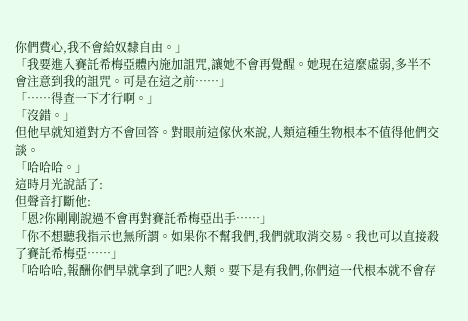你們費心,我不會給奴隸自由。」
「我要進入賽託希梅亞體內施加詛咒,讓她不會再覺醒。她現在這麼虛弱,多半不會注意到我的詛咒。可是在這之前……」
「……得查一下才行啊。」
「沒錯。」
但他早就知道對方不會回答。對眼前這傢伙來說,人類這種生物根本不值得他們交談。
「哈哈哈。」
這時月光說話了:
但聲音打斷他:
「恩?你剛剛說過不會再對賽託希梅亞出手……」
「你不想聽我指示也無所謂。如果你不幫我們,我們就取消交易。我也可以直接殺了賽託希梅亞……」
「哈哈哈,報酬你們早就拿到了吧?人類。要下是有我們,你們這一代根本就不會存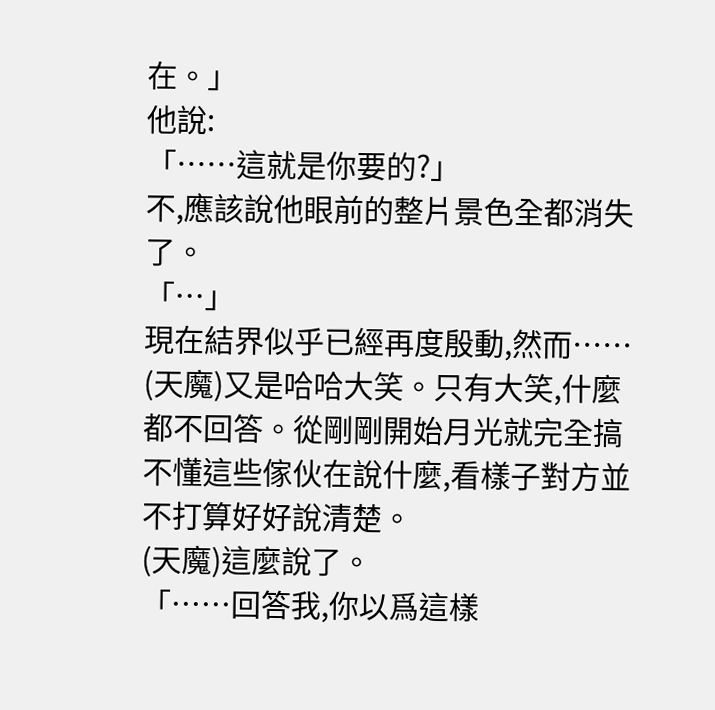在。」
他說:
「……這就是你要的?」
不,應該說他眼前的整片景色全都消失了。
「…」
現在結界似乎已經再度殷動,然而……
(天魔)又是哈哈大笑。只有大笑,什麼都不回答。從剛剛開始月光就完全搞不懂這些傢伙在說什麼,看樣子對方並不打算好好說清楚。
(天魔)這麼說了。
「……回答我,你以爲這樣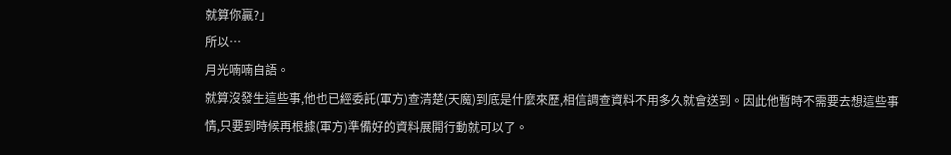就算你贏?」
所以…
月光喃喃自語。
就算沒發生這些事,他也已經委託(軍方)查清楚(天魔)到底是什麼來歷,相信調查資料不用多久就會送到。因此他暫時不需要去想這些事情,只要到時候再根據(軍方)準備好的資料展開行動就可以了。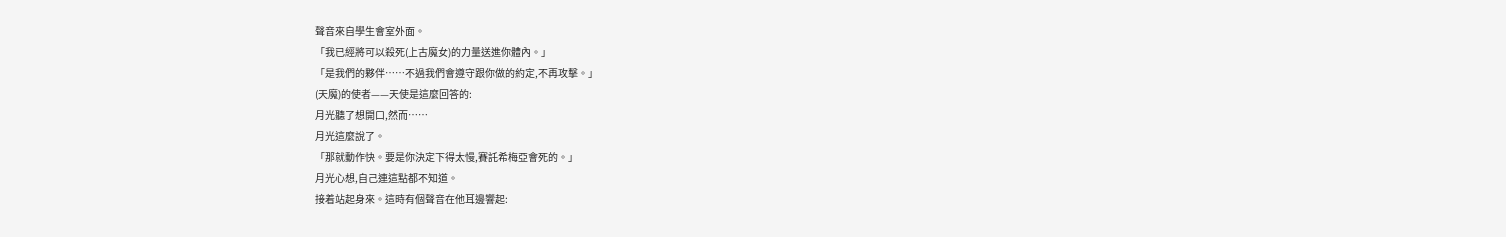聲音來自學生會室外面。
「我已經將可以殺死(上古魔女)的力量送進你體內。」
「是我們的夥伴……不過我們會遵守跟你做的約定,不再攻擊。」
(天魔)的使者——天使是這麼回答的:
月光聽了想開口,然而……
月光這麼說了。
「那就動作快。要是你決定下得太慢,賽託希梅亞會死的。」
月光心想,自己連這點都不知道。
接着站起身來。這時有個聲音在他耳邊響起: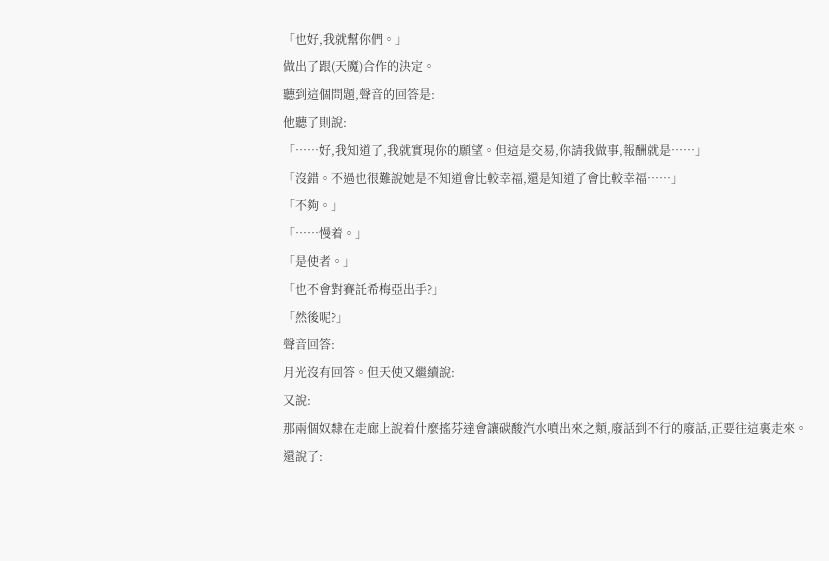「也好,我就幫你們。」
做出了跟(天魔)合作的決定。
聽到這個問題,聲音的回答是:
他聽了則說:
「……好,我知道了,我就實現你的願望。但這是交易,你請我做事,報酬就是……」
「沒錯。不過也很難說她是不知道會比較幸福,還是知道了會比較幸福……」
「不夠。」
「……慢着。」
「是使者。」
「也不會對賽託希梅亞出手?」
「然後呢?」
聲音回答:
月光沒有回答。但天使又繼續說:
又說:
那兩個奴隸在走廊上說着什麼搖芬達會讓碳酸汽水噴出來之類,廢話到不行的廢話,正要往這裏走來。
還說了: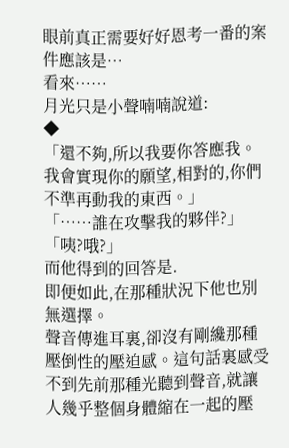眼前真正需要好好恩考一番的案件應該是…
看來……
月光只是小聲喃喃說道:
◆
「還不夠,所以我要你答應我。我會實現你的願望,相對的,你們不準再動我的東西。」
「……誰在攻擊我的夥伴?」
「咦?哦?」
而他得到的回答是.
即便如此,在那種狀況下他也別無選擇。
聲音傳進耳裏,卻沒有剛纔那種壓倒性的壓迫感。這句話裏感受不到先前那種光聽到聲音,就讓人幾乎整個身體縮在一起的壓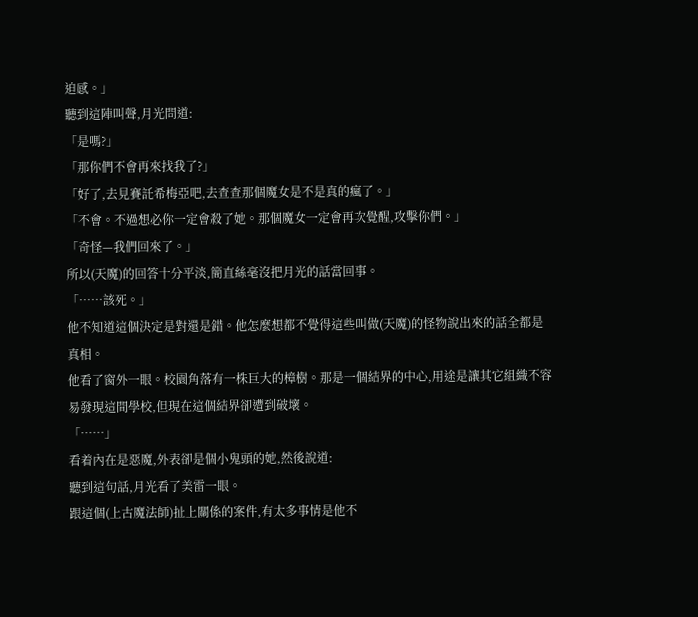迫感。」
聽到這陣叫聲,月光問道:
「是嗎?」
「那你們不會再來找我了?」
「好了,去見賽託希梅亞吧,去查查那個魔女是不是真的瘋了。」
「不會。不過想必你一定會殺了她。那個魔女一定會再次覺醒,攻擊你們。」
「奇怪—我們回來了。」
所以(天魔)的回答十分平淡,簡直絲毫沒把月光的話當回事。
「……該死。」
他不知道這個決定是對還是錯。他怎麼想都不覺得這些叫做(天魔)的怪物說出來的話全都是真相。
他看了窗外一眼。校園角落有一株巨大的樟樹。那是一個結界的中心,用途是讓其它組織不容易發現這間學校,但現在這個結界卻遭到破壞。
「……」
看着內在是惡魔,外表卻是個小鬼頭的她,然後說道:
聽到這句話,月光看了美雷一眼。
跟這個(上古魔法師)扯上關係的案件,有太多事情是他不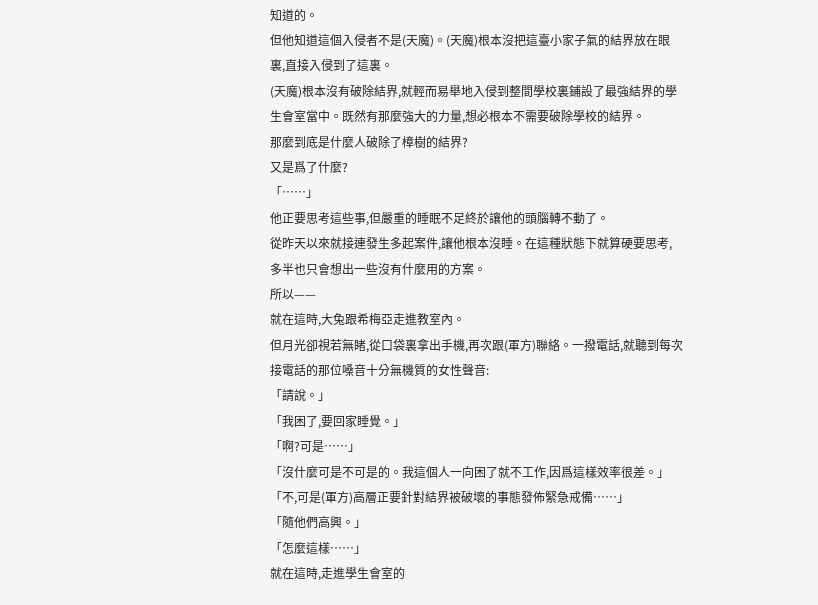知道的。
但他知道這個入侵者不是(天魔)。(天魔)根本沒把這臺小家子氣的結界放在眼裏,直接入侵到了這裏。
(天魔)根本沒有破除結界,就輕而易舉地入侵到整間學校裏鋪設了最強結界的學生會室當中。既然有那麼強大的力量,想必根本不需要破除學校的結界。
那麼到底是什麼人破除了樟樹的結界?
又是爲了什麼?
「……」
他正要思考這些事,但嚴重的睡眠不足終於讓他的頭腦轉不動了。
從昨天以來就接連發生多起案件,讓他根本沒睡。在這種狀態下就算硬要思考,多半也只會想出一些沒有什麼用的方案。
所以——
就在這時,大兔跟希梅亞走進教室內。
但月光卻視若無睹,從口袋裏拿出手機,再次跟(軍方)聯絡。一撥電話,就聽到每次接電話的那位嗓音十分無機質的女性聲音:
「請說。」
「我困了,要回家睡覺。」
「啊?可是……」
「沒什麼可是不可是的。我這個人一向困了就不工作,因爲這樣效率很差。」
「不,可是(軍方)高層正要針對結界被破壞的事態發佈緊急戒備……」
「隨他們高興。」
「怎麼這樣……」
就在這時,走進學生會室的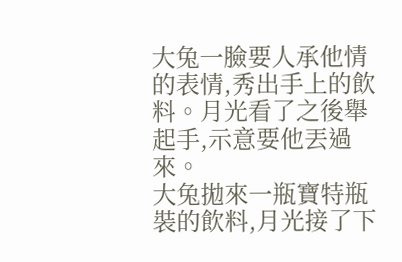大兔一臉要人承他情的表情,秀出手上的飲料。月光看了之後舉起手,示意要他丟過來。
大兔拋來一瓶寶特瓶裝的飲料,月光接了下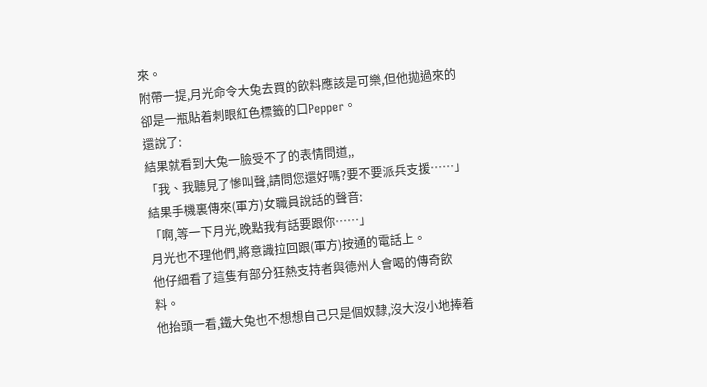來。
附帶一提,月光命令大兔去買的飲料應該是可樂,但他拋過來的卻是一瓶貼着刺眼紅色標籤的口Pepper。
還說了:
結果就看到大兔一臉受不了的表情問道,,
「我、我聽見了慘叫聲,請問您還好嗎?要不要派兵支援……」
結果手機裏傳來(軍方)女職員說話的聲音:
「啊,等一下月光,晚點我有話要跟你……」
月光也不理他們,將意識拉回跟(軍方)按通的電話上。
他仔細看了這隻有部分狂熱支持者與德州人會喝的傳奇飲料。
他抬頭一看,鐵大兔也不想想自己只是個奴隸,沒大沒小地捧着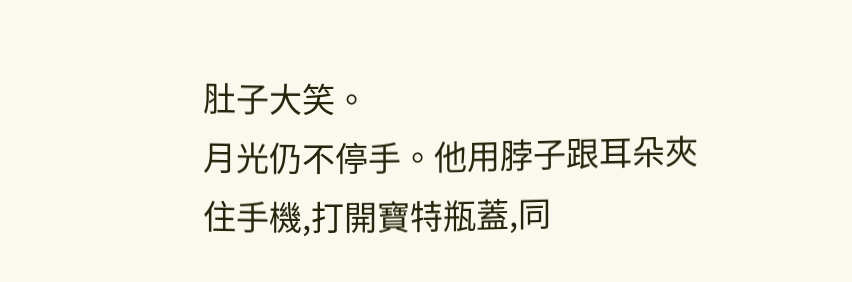肚子大笑。
月光仍不停手。他用脖子跟耳朵夾住手機,打開寶特瓶蓋,同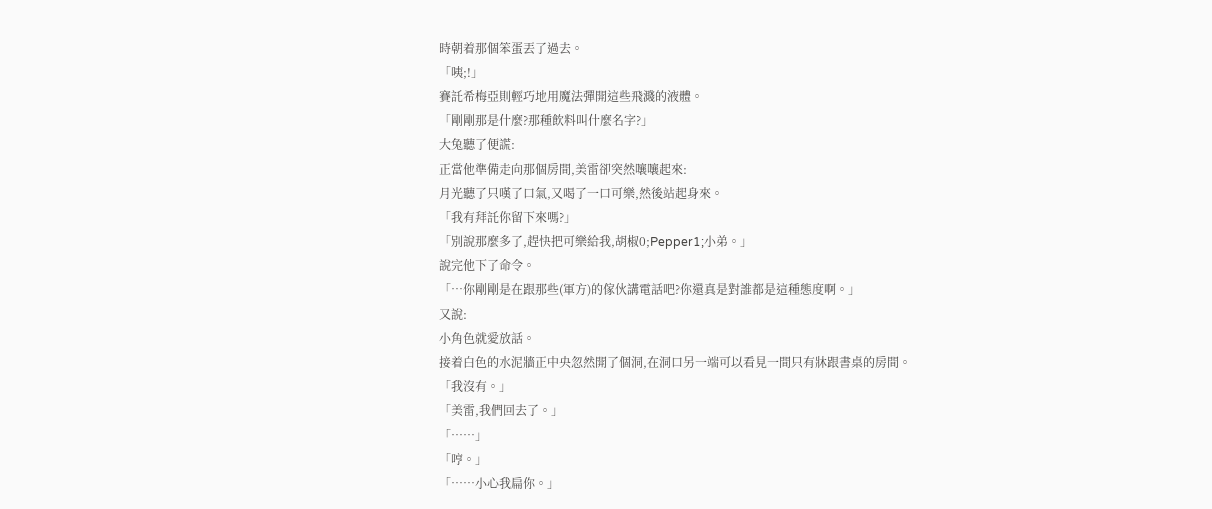時朝着那個笨蛋丟了過去。
「咦;!」
賽託希梅亞則輕巧地用魔法彈開這些飛濺的液體。
「剛剛那是什麼?那種飲料叫什麼名字?」
大兔聽了便謊:
正當他準備走向那個房間,美雷卻突然嚷嚷起來:
月光聽了只嘆了口氣,又喝了一口可樂,然後站起身來。
「我有拜託你留下來嗎?」
「別說那麼多了,趕快把可樂給我,胡椒0;Pepper1;小弟。」
說完他下了命令。
「…你剛剛是在跟那些(軍方)的傢伙講電話吧?你還真是對誰都是這種態度啊。」
又說:
小角色就愛放話。
接着白色的水泥牆正中央忽然開了個洞,在洞口另一端可以看見一間只有牀跟書桌的房間。
「我沒有。」
「美雷,我們回去了。」
「……」
「哼。」
「……小心我扁你。」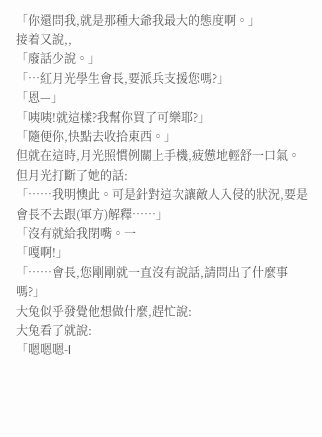「你還問我,就是那種大爺我最大的態度啊。」
接着又說,,
「廢話少說。」
「…紅月光學生會長,要派兵支援您嗎?」
「恩—」
「咦咦!就這樣?我幫你買了可樂耶?」
「隨便你,快點去收拾東西。」
但就在這時,月光照慣例關上手機,疲憊地輕舒一口氣。
但月光打斷了她的話:
「……我明懊此。可是針對這次讓敵人入侵的狀況,要是會長不去跟(軍方)解釋……」
「沒有就給我閉嘴。一
「嘎啊!」
「……會長,您剛剛就一直沒有說話,請問出了什麼事嗎?」
大兔似乎發覺他想做什麼,趕忙說:
大兔看了就說:
「嗯嗯嗯-l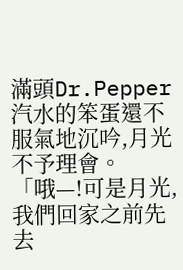滿頭Dr.Pepper汽水的笨蛋還不服氣地沉吟,月光不予理會。
「哦—!可是月光,我們回家之前先去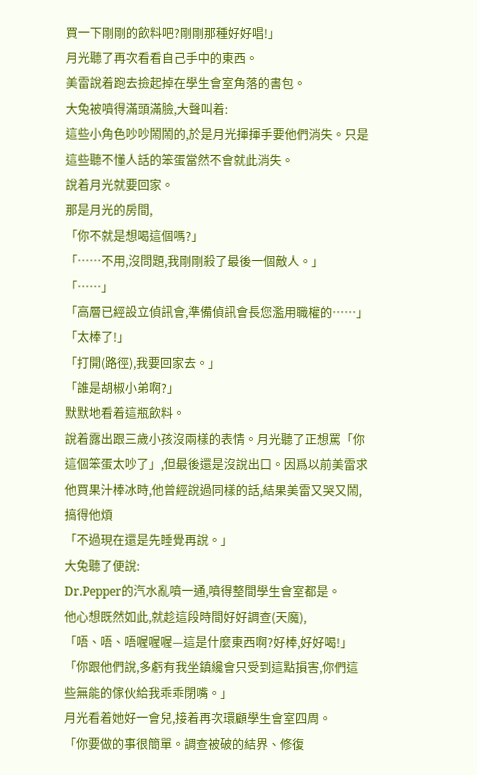買一下剛剛的飲料吧?剛剛那種好好唱!」
月光聽了再次看看自己手中的東西。
美雷說着跑去撿起掉在學生會室角落的書包。
大兔被噴得滿頭滿臉,大聲叫着:
這些小角色吵吵鬧鬧的,於是月光揮揮手要他們消失。只是這些聽不懂人話的笨蛋當然不會就此消失。
說着月光就要回家。
那是月光的房間,
「你不就是想喝這個嗎?」
「……不用,沒問題,我剛剛殺了最後一個敵人。」
「……」
「高層已經設立偵訊會,準備偵訊會長您濫用職權的……」
「太棒了!」
「打開(路徑),我要回家去。」
「誰是胡椒小弟啊?」
默默地看着這瓶飲料。
說着露出跟三歲小孩沒兩樣的表情。月光聽了正想罵「你這個笨蛋太吵了」,但最後還是沒說出口。因爲以前美雷求他買果汁棒冰時,他曾經說過同樣的話,結果美雷又哭又鬧,搞得他煩
「不過現在還是先睡覺再說。」
大兔聽了便說:
Dr.Pepper的汽水亂噴一通,噴得整間學生會室都是。
他心想既然如此,就趁這段時間好好調查(天魔),
「唔、唔、唔喔喔喔—這是什麼東西啊?好棒,好好喝!」
「你跟他們說,多虧有我坐鎮纔會只受到這點損害,你們這些無能的傢伙給我乖乖閉嘴。」
月光看着她好一會兒,接着再次環顧學生會室四周。
「你要做的事很簡單。調查被破的結界、修復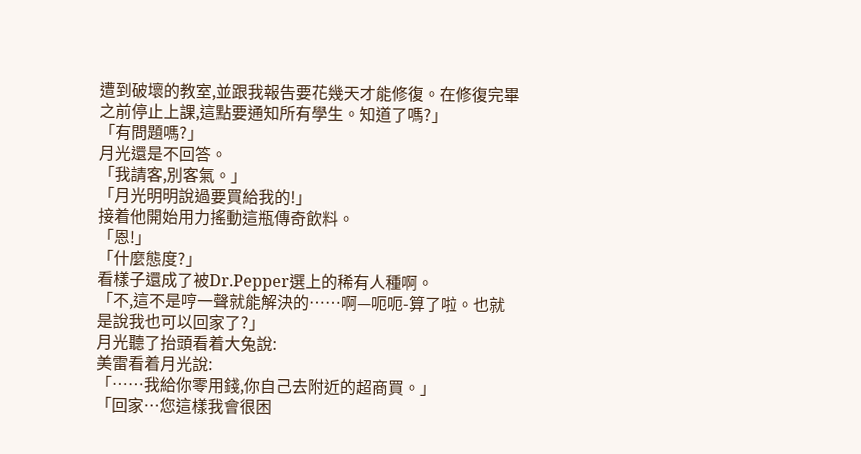遭到破壞的教室,並跟我報告要花幾天才能修復。在修復完畢之前停止上課,這點要通知所有學生。知道了嗎?」
「有問題嗎?」
月光還是不回答。
「我請客,別客氣。」
「月光明明說過要買給我的!」
接着他開始用力搖動這瓶傳奇飲料。
「恩!」
「什麼態度?」
看樣子還成了被Dr.Pepper選上的稀有人種啊。
「不,這不是哼一聲就能解決的……啊—呃呃-算了啦。也就是說我也可以回家了?」
月光聽了抬頭看着大兔說:
美雷看着月光說:
「……我給你零用錢,你自己去附近的超商買。」
「回家…您這樣我會很困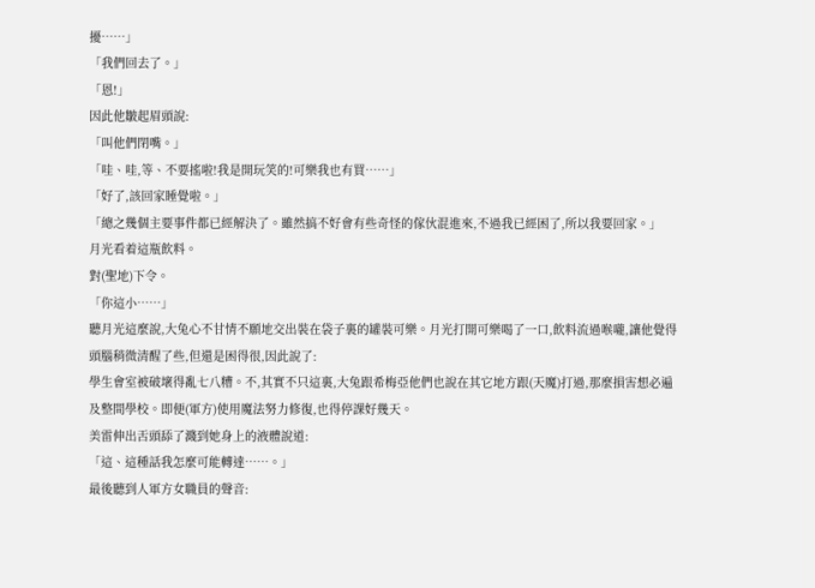擾……」
「我們回去了。」
「恩!」
因此他皺起眉頭說:
「叫他們閉嘴。」
「哇、哇,等、不要搖啦!我是開玩笑的!可樂我也有買……」
「好了,該回家睡覺啦。」
「總之幾個主要事件都已經解決了。雖然搞不好會有些奇怪的傢伙混進來,不過我已經困了,所以我要回家。」
月光看着這瓶飲料。
對(聖地)下令。
「你這小……」
聽月光這麼說,大兔心不甘情不願地交出裝在袋子裏的罐裝可樂。月光打開可樂喝了一口,飲料流過喉嚨,讓他覺得頭腦稍微清醒了些,但還是困得很,因此說了:
學生會室被破壞得亂七八糟。不,其實不只這裏,大兔跟希梅亞他們也說在其它地方跟(天魔)打過,那麼損害想必遍及整間學校。即便(軍方)使用魔法努力修復,也得停課好幾天。
美雷伸出舌頭舔了濺到她身上的液體說道:
「這、這種話我怎麼可能轉達……。」
最後聽到人軍方女職員的聲音: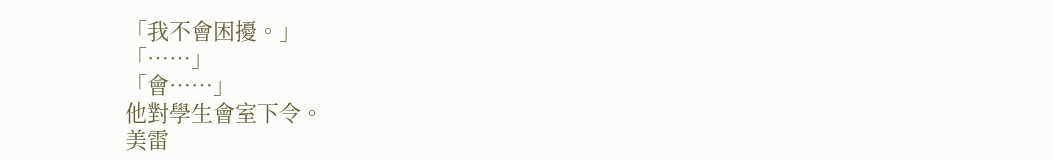「我不會困擾。」
「……」
「會……」
他對學生會室下令。
美雷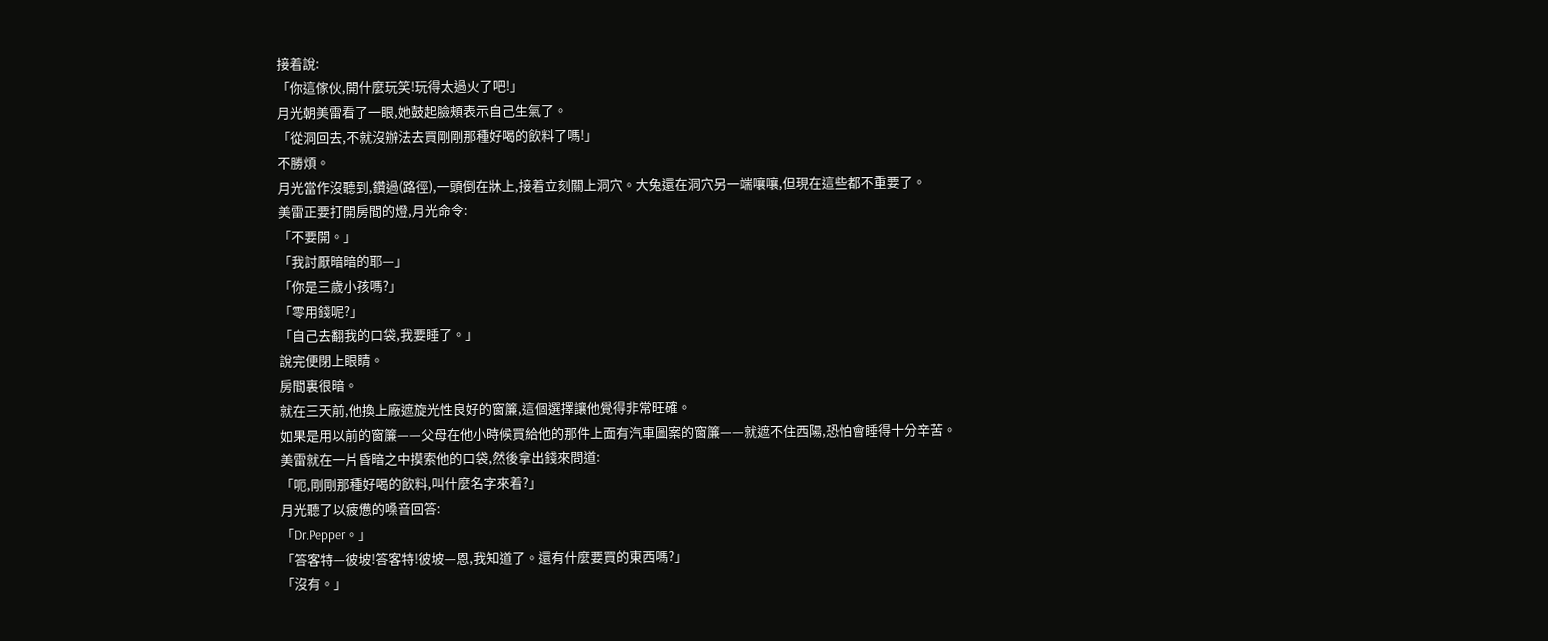接着說:
「你這傢伙,開什麼玩笑!玩得太過火了吧!」
月光朝美雷看了一眼,她鼓起臉頰表示自己生氣了。
「從洞回去,不就沒辦法去買剛剛那種好喝的飲料了嗎!」
不勝煩。
月光當作沒聽到,鑽過(路徑),一頭倒在牀上,接着立刻關上洞穴。大兔還在洞穴另一端嚷嚷,但現在這些都不重要了。
美雷正要打開房間的燈,月光命令:
「不要開。」
「我討厭暗暗的耶—」
「你是三歲小孩嗎?」
「零用錢呢?」
「自己去翻我的口袋,我要睡了。」
說完便閉上眼睛。
房間裏很暗。
就在三天前,他換上廠遮旋光性良好的窗簾,這個選擇讓他覺得非常旺確。
如果是用以前的窗簾——父母在他小時候買給他的那件上面有汽車圖案的窗簾——就遮不住西陽,恐怕會睡得十分辛苦。
美雷就在一片昏暗之中摸索他的口袋,然後拿出錢來問道:
「呃,剛剛那種好喝的飲料,叫什麼名字來着?」
月光聽了以疲憊的嗓音回答:
「Dr.Pepper。」
「答客特—彼坡!答客特!彼坡—恩,我知道了。還有什麼要買的東西嗎?」
「沒有。」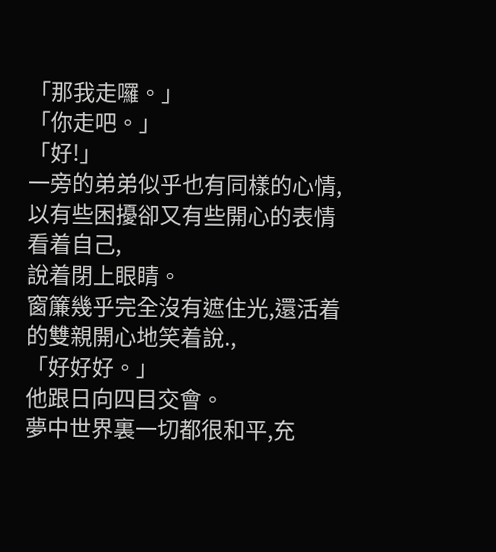「那我走囉。」
「你走吧。」
「好!」
一旁的弟弟似乎也有同樣的心情,以有些困擾卻又有些開心的表情看着自己,
說着閉上眼睛。
窗簾幾乎完全沒有遮住光,還活着的雙親開心地笑着說.,
「好好好。」
他跟日向四目交會。
夢中世界裏一切都很和平,充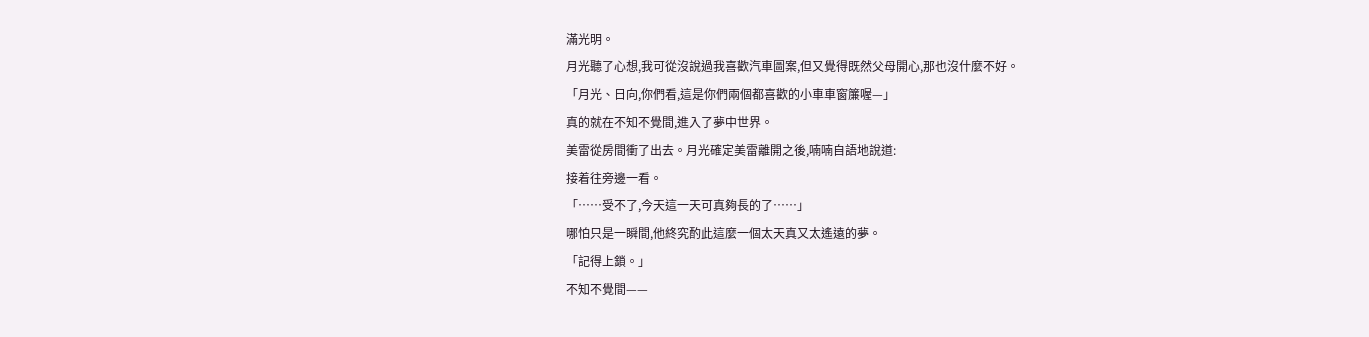滿光明。
月光聽了心想,我可從沒說過我喜歡汽車圖案,但又覺得既然父母開心,那也沒什麼不好。
「月光、日向,你們看,這是你們兩個都喜歡的小車車窗簾喔—」
真的就在不知不覺間,進入了夢中世界。
美雷從房間衝了出去。月光確定美雷離開之後,喃喃自語地說道:
接着往旁邊一看。
「……受不了,今天這一天可真夠長的了……」
哪怕只是一瞬間,他終究酌此這麼一個太天真又太遙遠的夢。
「記得上鎖。」
不知不覺間——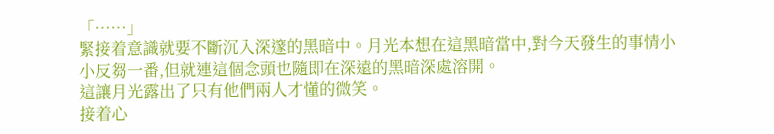「……」
緊接着意識就要不斷沉入深邃的黑暗中。月光本想在這黑暗當中,對今天發生的事情小小反芻一番,但就連這個念頭也隨即在深遠的黑暗深處溶開。
這讓月光露出了只有他們兩人才懂的微笑。
接着心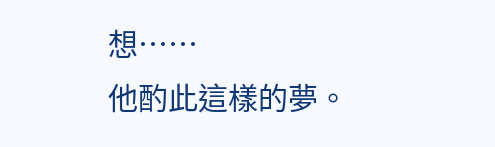想……
他酌此這樣的夢。